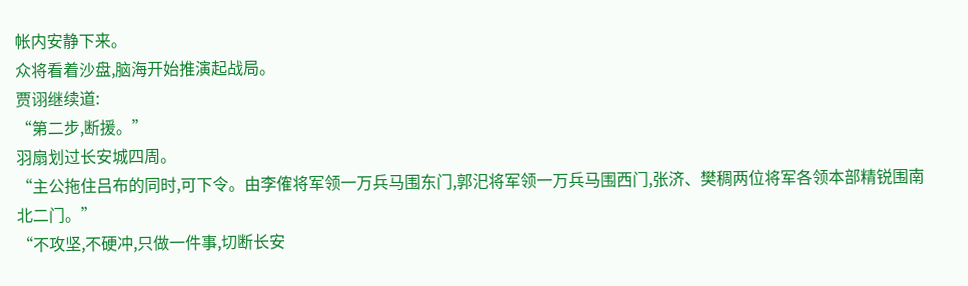帐内安静下来。
众将看着沙盘,脑海开始推演起战局。
贾诩继续道:
“第二步,断援。”
羽扇划过长安城四周。
“主公拖住吕布的同时,可下令。由李傕将军领一万兵马围东门,郭汜将军领一万兵马围西门,张济、樊稠两位将军各领本部精锐围南北二门。”
“不攻坚,不硬冲,只做一件事,切断长安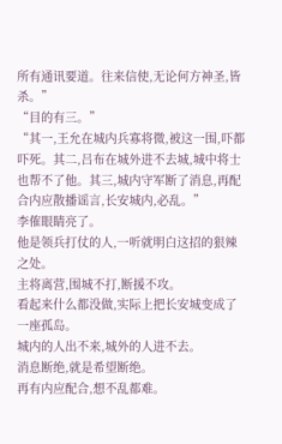所有通讯要道。往来信使,无论何方神圣,皆杀。”
“目的有三。”
“其一,王允在城内兵寡将微,被这一围,吓都吓死。其二,吕布在城外进不去城,城中将士也帮不了他。其三,城内守军断了消息,再配合内应散播谣言,长安城内,必乱。”
李傕眼睛亮了。
他是领兵打仗的人,一听就明白这招的狠辣之处。
主将离营,围城不打,断援不攻。
看起来什么都没做,实际上把长安城变成了一座孤岛。
城内的人出不来,城外的人进不去。
消息断绝,就是希望断绝。
再有内应配合,想不乱都难。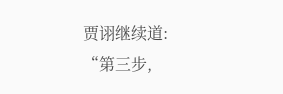贾诩继续道:
“第三步,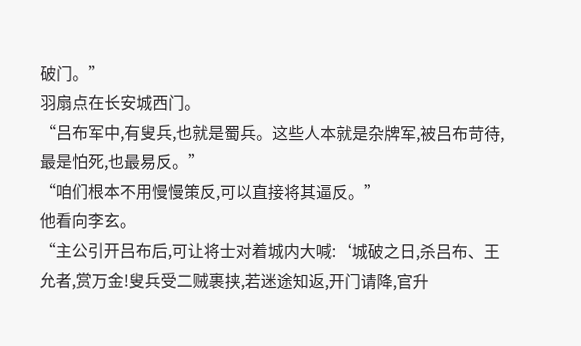破门。”
羽扇点在长安城西门。
“吕布军中,有叟兵,也就是蜀兵。这些人本就是杂牌军,被吕布苛待,最是怕死,也最易反。”
“咱们根本不用慢慢策反,可以直接将其逼反。”
他看向李玄。
“主公引开吕布后,可让将士对着城内大喊:‘城破之日,杀吕布、王允者,赏万金!叟兵受二贼裹挟,若迷途知返,开门请降,官升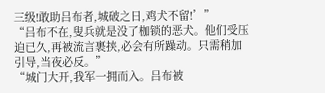三级!敢助吕布者,城破之日,鸡犬不留!’”
“吕布不在,叟兵就是没了枷锁的恶犬。他们受压迫已久,再被流言裹挟,必会有所躁动。只需稍加引导,当夜必反。”
“城门大开,我军一拥而入。吕布被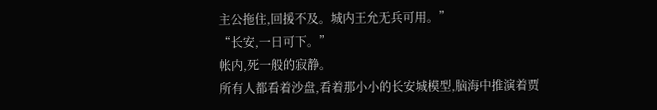主公拖住,回援不及。城内王允无兵可用。”
“长安,一日可下。”
帐内,死一般的寂静。
所有人都看着沙盘,看着那小小的长安城模型,脑海中推演着贾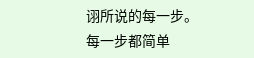诩所说的每一步。
每一步都简单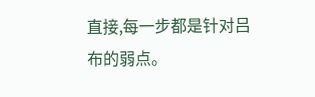直接,每一步都是针对吕布的弱点。